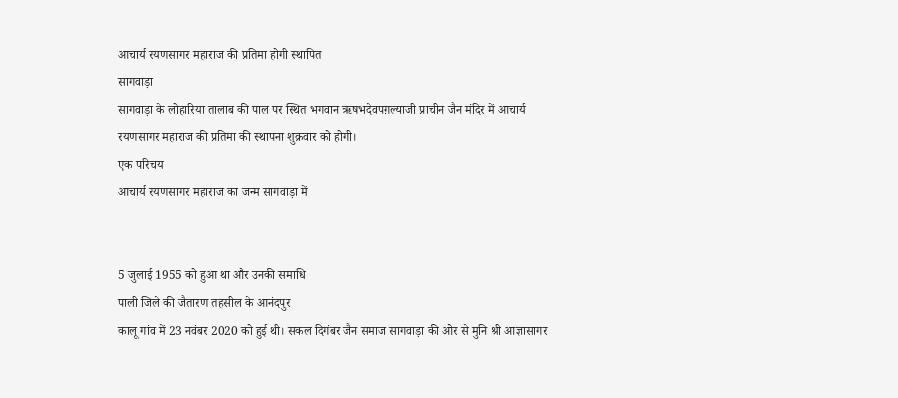आचार्य रयणसागर महाराज की प्रतिमा होगी स्थापित
सागवाड़ा
सागवाड़ा के लोहारिया तालाब की पाल पर स्थित भगवान ऋषभदेवपग़ल्याजी प्राचीन जैन मंदिर में आचार्य रयणसागर महाराज की प्रतिमा की स्थापना शुक्रवार को होगी।
एक परिचय
आचार्य रयणसागर महाराज का जन्म सागवाड़ा में


5 जुलाई 1955 को हुआ था और उनकी समाधि
पाली जिले की जैतारण तहसील के आनंदपुर
कालू गांव में 23 नवंबर 2020 को हुई थी। सकल दिगंबर जैन समाज सागवाड़ा की ओर से मुनि श्री आज्ञासागर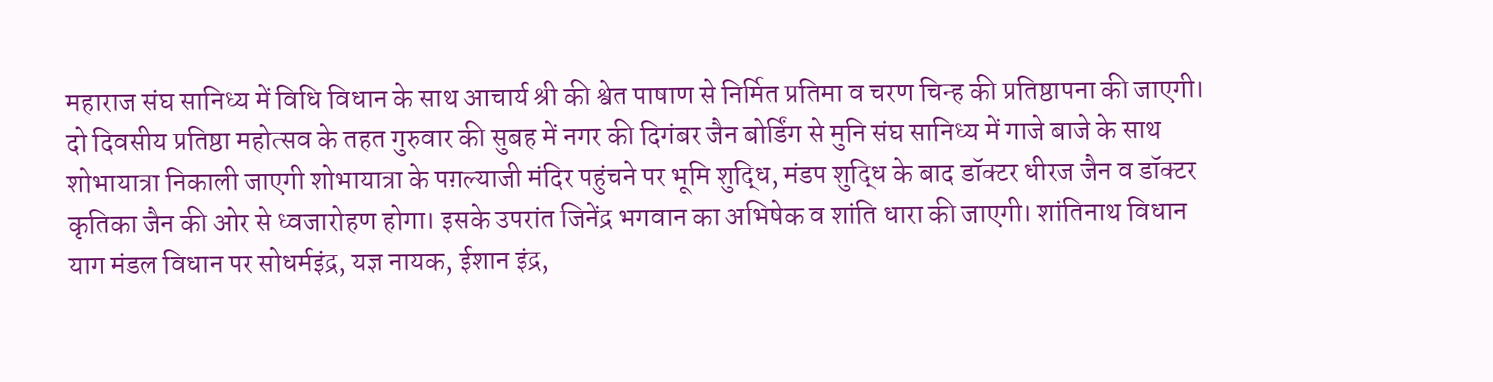महाराज संघ सानिध्य में विधि विधान के साथ आचार्य श्री की श्वेत पाषाण से निर्मित प्रतिमा व चरण चिन्ह की प्रतिष्ठापना की जाएगी।
दो दिवसीय प्रतिष्ठा महोत्सव के तहत गुरुवार की सुबह में नगर की दिगंबर जैन बोर्डिंग से मुनि संघ सानिध्य में गाजे बाजे के साथ शोभायात्रा निकाली जाएगी शोभायात्रा के पग़ल्याजी मंदिर पहुंचने पर भूमि शुद्धि, मंडप शुद्धि के बाद डॉक्टर धीरज जैन व डॉक्टर कृतिका जैन की ओर से ध्वजारोहण होगा। इसके उपरांत जिनेंद्र भगवान का अभिषेक व शांति धारा की जाएगी। शांतिनाथ विधान याग मंडल विधान पर सोधर्मइंद्र, यज्ञ नायक, ईशान इंद्र,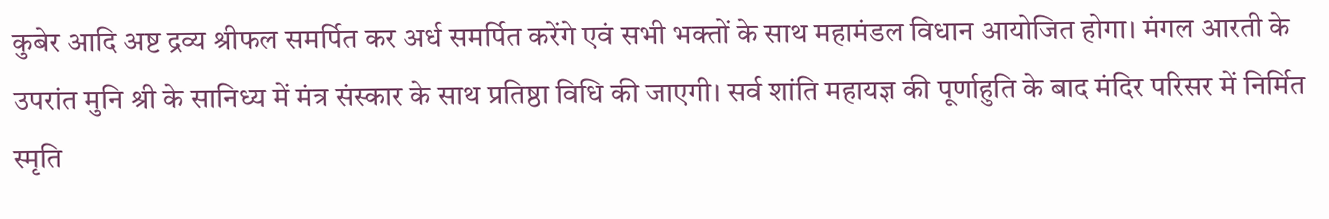कुबेर आदि अष्ट द्रव्य श्रीफल समर्पित कर अर्ध समर्पित करेंगे एवं सभी भक्तों के साथ महामंडल विधान आयोजित होगा। मंगल आरती के उपरांत मुनि श्री के सानिध्य में मंत्र संस्कार के साथ प्रतिष्ठा विधि की जाएगी। सर्व शांति महायज्ञ की पूर्णाहुति के बाद मंदिर परिसर में निर्मित स्मृति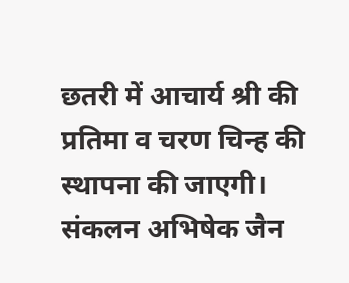छतरी में आचार्य श्री की प्रतिमा व चरण चिन्ह की स्थापना की जाएगी।
संकलन अभिषेक जैन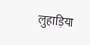लुहाड़िया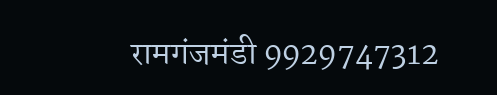रामगंजमंडी 9929747312